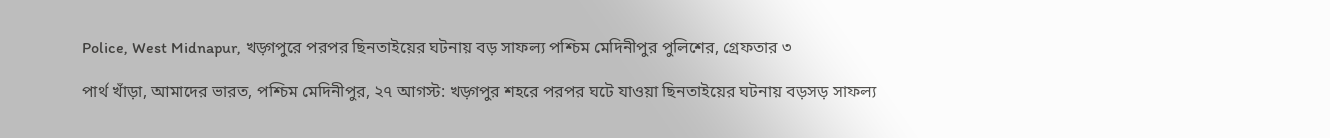Police, West Midnapur, খড়্গপুরে পরপর ছিনতাইয়ের ঘটনায় বড় সাফল্য পশ্চিম মেদিনীপুর পুলিশের, গ্রেফতার ৩

পার্থ খাঁড়া, আমাদের ভারত, পশ্চিম মেদিনীপুর, ২৭ আগস্ট: খড়্গপুর শহরে পরপর ঘটে যাওয়া ছিনতাইয়ের ঘটনায় বড়সড় সাফল্য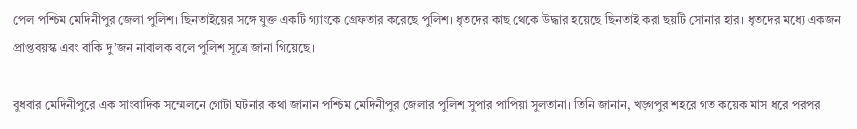পেল পশ্চিম মেদিনীপুর জেলা পুলিশ। ছিনতাইয়ের সঙ্গে যুক্ত একটি গ্যাংকে গ্রেফতার করেছে পুলিশ। ধৃতদের কাছ থেকে উদ্ধার হয়েছে ছিনতাই করা ছয়টি সোনার হার। ধৃতদের মধ্যে একজন প্রাপ্তবয়স্ক এবং বাকি দু’জন নাবালক বলে পুলিশ সূত্রে জানা গিয়েছে।

বুধবার মেদিনীপুরে এক সাংবাদিক সম্মেলনে গোটা ঘটনার কথা জানান পশ্চিম মেদিনীপুর জেলার পুলিশ সুপার পাপিয়া সুলতানা। তিনি জানান, খড়্গপুর শহরে গত কয়েক মাস ধরে পরপর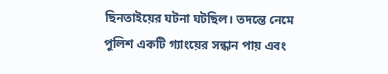ছিনতাইয়ের ঘটনা ঘটছিল। তদন্তে নেমে পুলিশ একটি গ্যাংয়ের সন্ধান পায় এবং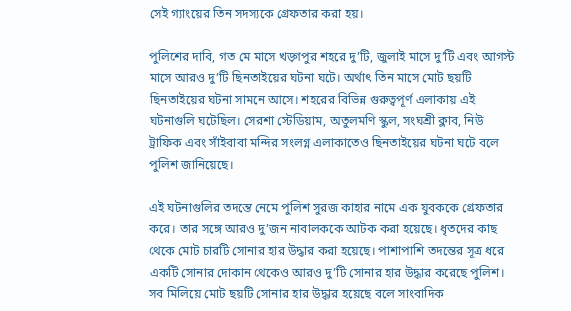সেই গ্যাংয়ের তিন সদস্যকে গ্রেফতার করা হয়।

পুলিশের দাবি, গত মে মাসে খড়্গপুর শহরে দু’টি, জুলাই মাসে দু’টি এবং আগস্ট মাসে আরও দু’টি ছিনতাইয়ের ঘটনা ঘটে। অর্থাৎ তিন মাসে মোট ছয়টি ছিনতাইয়ের ঘটনা সামনে আসে। শহরের বিভিন্ন গুরুত্বপূর্ণ এলাকায় এই ঘটনাগুলি ঘটেছিল। সেরশা স্টেডিয়াম, অতুলমণি স্কুল, সংঘশ্রী ক্লাব, নিউ ট্রাফিক এবং সাঁইবাবা মন্দির সংলগ্ন এলাকাতেও ছিনতাইয়ের ঘটনা ঘটে বলে পুলিশ জানিয়েছে।

এই ঘটনাগুলির তদন্তে নেমে পুলিশ সুরজ কাহার নামে এক যুবককে গ্রেফতার করে। তার সঙ্গে আরও দু’জন নাবালককে আটক করা হয়েছে। ধৃতদের কাছ থেকে মোট চারটি সোনার হার উদ্ধার করা হয়েছে। পাশাপাশি তদন্তের সূত্র ধরে একটি সোনার দোকান থেকেও আরও দু’টি সোনার হার উদ্ধার করেছে পুলিশ। সব মিলিয়ে মোট ছয়টি সোনার হার উদ্ধার হয়েছে বলে সাংবাদিক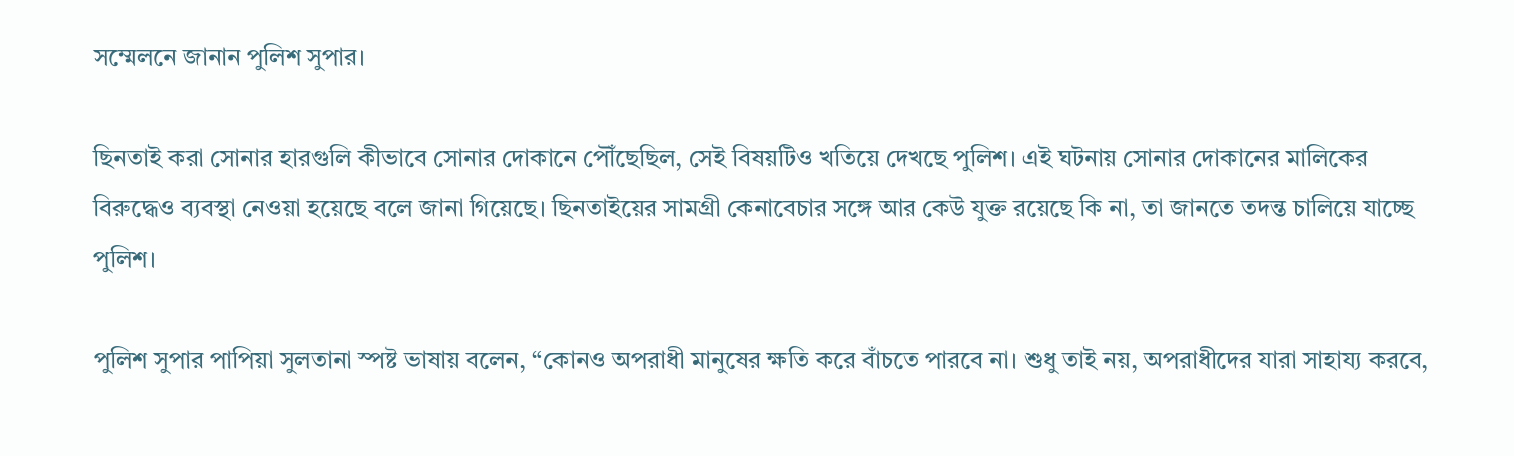সম্মেলনে জানান পুলিশ সুপার।

ছিনতাই করা সোনার হারগুলি কীভাবে সোনার দোকানে পৌঁছেছিল, সেই বিষয়টিও খতিয়ে দেখছে পুলিশ। এই ঘটনায় সোনার দোকানের মালিকের বিরুদ্ধেও ব্যবস্থা নেওয়া হয়েছে বলে জানা গিয়েছে। ছিনতাইয়ের সামগ্রী কেনাবেচার সঙ্গে আর কেউ যুক্ত রয়েছে কি না, তা জানতে তদন্ত চালিয়ে যাচ্ছে পুলিশ।

পুলিশ সুপার পাপিয়া সুলতানা স্পষ্ট ভাষায় বলেন, “কোনও অপরাধী মানুষের ক্ষতি করে বাঁচতে পারবে না। শুধু তাই নয়, অপরাধীদের যারা সাহায্য করবে,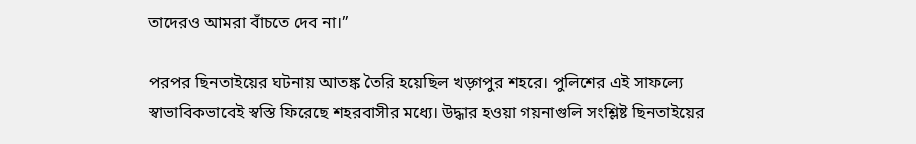তাদেরও আমরা বাঁচতে দেব না।”

পরপর ছিনতাইয়ের ঘটনায় আতঙ্ক তৈরি হয়েছিল খড়্গপুর শহরে। পুলিশের এই সাফল্যে স্বাভাবিকভাবেই স্বস্তি ফিরেছে শহরবাসীর মধ্যে। উদ্ধার হওয়া গয়নাগুলি সংশ্লিষ্ট ছিনতাইয়ের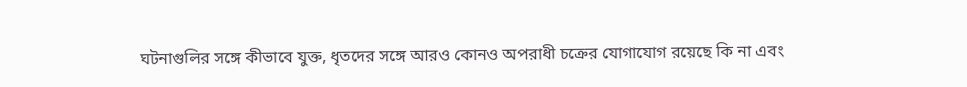ঘটনাগুলির সঙ্গে কীভাবে যুক্ত, ধৃতদের সঙ্গে আরও কোনও অপরাধী চক্রের যোগাযোগ রয়েছে কি না এবং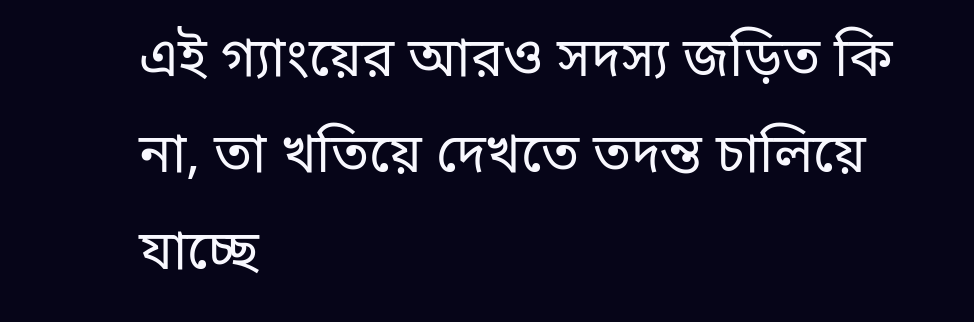এই গ্যাংয়ের আরও সদস্য জড়িত কি না, তা খতিয়ে দেখতে তদন্ত চালিয়ে যাচ্ছে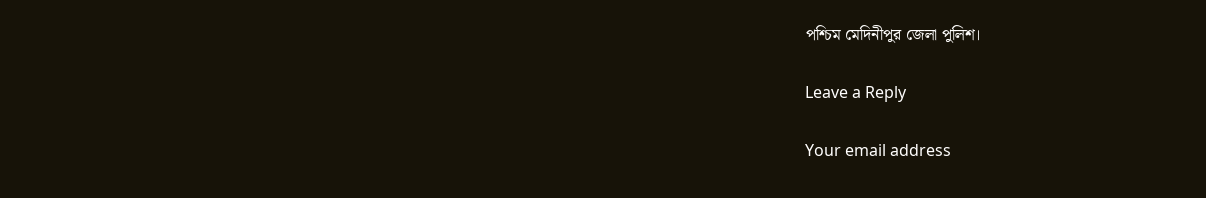পশ্চিম মেদিনীপুর জেলা পুলিশ।

Leave a Reply

Your email address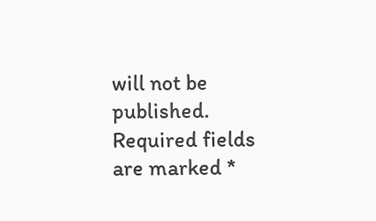will not be published. Required fields are marked *